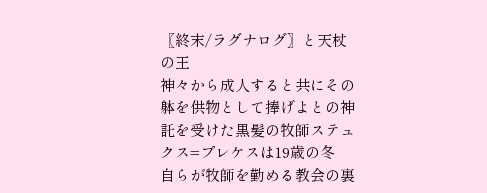〖終末/ラグナログ〗と天杖の王
神々から成人すると共にその躰を供物として捧げよとの神託を受けた黒髪の牧師ステュクス=プレケスは19歳の冬
自らが牧師を勤める教会の裏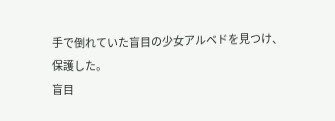手で倒れていた盲目の少女アルベドを見つけ、
保護した。
盲目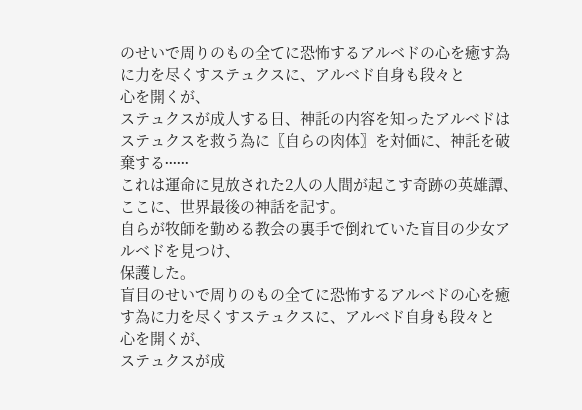のせいで周りのもの全てに恐怖するアルベドの心を癒す為に力を尽くすステュクスに、アルベド自身も段々と
心を開くが、
ステュクスが成人する日、神託の内容を知ったアルベドはステュクスを救う為に〖自らの肉体〗を対価に、神託を破棄する⋅⋅⋅⋅⋅⋅
これは運命に見放された2人の人間が起こす奇跡の英雄譚、ここに、世界最後の神話を記す。
自らが牧師を勤める教会の裏手で倒れていた盲目の少女アルベドを見つけ、
保護した。
盲目のせいで周りのもの全てに恐怖するアルベドの心を癒す為に力を尽くすステュクスに、アルベド自身も段々と
心を開くが、
ステュクスが成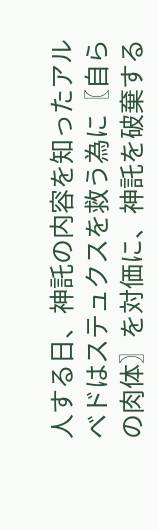人する日、神託の内容を知ったアルベドはステュクスを救う為に〖自らの肉体〗を対価に、神託を破棄する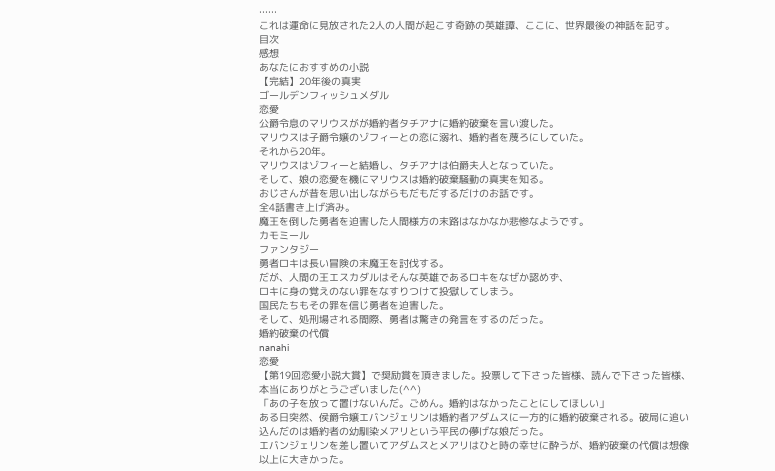⋅⋅⋅⋅⋅⋅
これは運命に見放された2人の人間が起こす奇跡の英雄譚、ここに、世界最後の神話を記す。
目次
感想
あなたにおすすめの小説
【完結】20年後の真実
ゴールデンフィッシュメダル
恋愛
公爵令息のマリウスがが婚約者タチアナに婚約破棄を言い渡した。
マリウスは子爵令嬢のゾフィーとの恋に溺れ、婚約者を蔑ろにしていた。
それから20年。
マリウスはゾフィーと結婚し、タチアナは伯爵夫人となっていた。
そして、娘の恋愛を機にマリウスは婚約破棄騒動の真実を知る。
おじさんが昔を思い出しながらもだもだするだけのお話です。
全4話書き上げ済み。
魔王を倒した勇者を迫害した人間様方の末路はなかなか悲惨なようです。
カモミール
ファンタジー
勇者ロキは長い冒険の末魔王を討伐する。
だが、人間の王エスカダルはそんな英雄であるロキをなぜか認めず、
ロキに身の覚えのない罪をなすりつけて投獄してしまう。
国民たちもその罪を信じ勇者を迫害した。
そして、処刑場される間際、勇者は驚きの発言をするのだった。
婚約破棄の代償
nanahi
恋愛
【第19回恋愛小説大賞】で奨励賞を頂きました。投票して下さった皆様、読んで下さった皆様、本当にありがとうございました(^^)
「あの子を放って置けないんだ。ごめん。婚約はなかったことにしてほしい」
ある日突然、侯爵令嬢エバンジェリンは婚約者アダムスに一方的に婚約破棄される。破局に追い込んだのは婚約者の幼馴染メアリという平民の儚げな娘だった。
エバンジェリンを差し置いてアダムスとメアリはひと時の幸せに酔うが、婚約破棄の代償は想像以上に大きかった。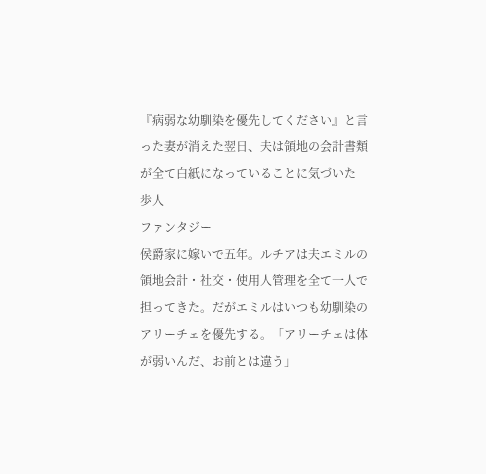『病弱な幼馴染を優先してください』と言った妻が消えた翌日、夫は領地の会計書類が全て白紙になっていることに気づいた
歩人
ファンタジー
侯爵家に嫁いで五年。ルチアは夫エミルの領地会計・社交・使用人管理を全て一人で担ってきた。だがエミルはいつも幼馴染のアリーチェを優先する。「アリーチェは体が弱いんだ、お前とは違う」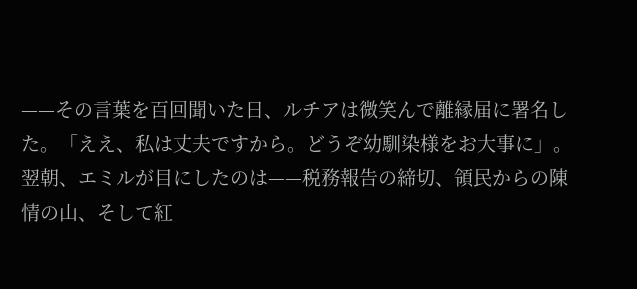——その言葉を百回聞いた日、ルチアは微笑んで離縁届に署名した。「ええ、私は丈夫ですから。どうぞ幼馴染様をお大事に」。翌朝、エミルが目にしたのは——税務報告の締切、領民からの陳情の山、そして紅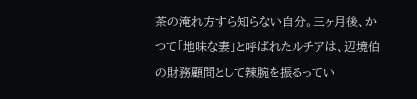茶の淹れ方すら知らない自分。三ヶ月後、かつて「地味な妻」と呼ばれたルチアは、辺境伯の財務顧問として辣腕を振るってい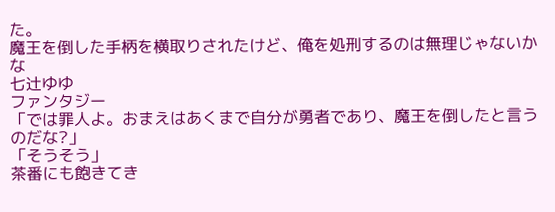た。
魔王を倒した手柄を横取りされたけど、俺を処刑するのは無理じゃないかな
七辻ゆゆ
ファンタジー
「では罪人よ。おまえはあくまで自分が勇者であり、魔王を倒したと言うのだな?」
「そうそう」
茶番にも飽きてき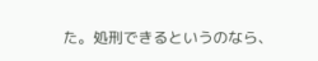た。処刑できるというのなら、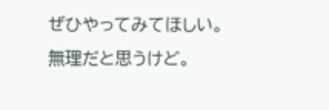ぜひやってみてほしい。
無理だと思うけど。